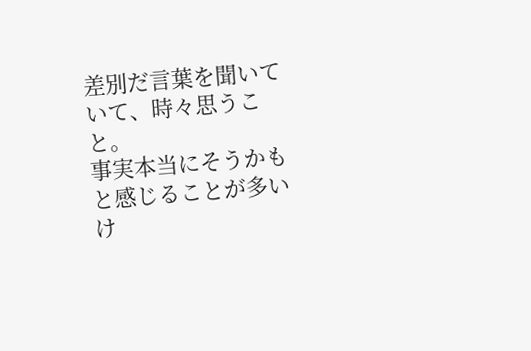差別だ言葉を聞いていて、時々思うこと。
事実本当にそうかもと感じることが多いけ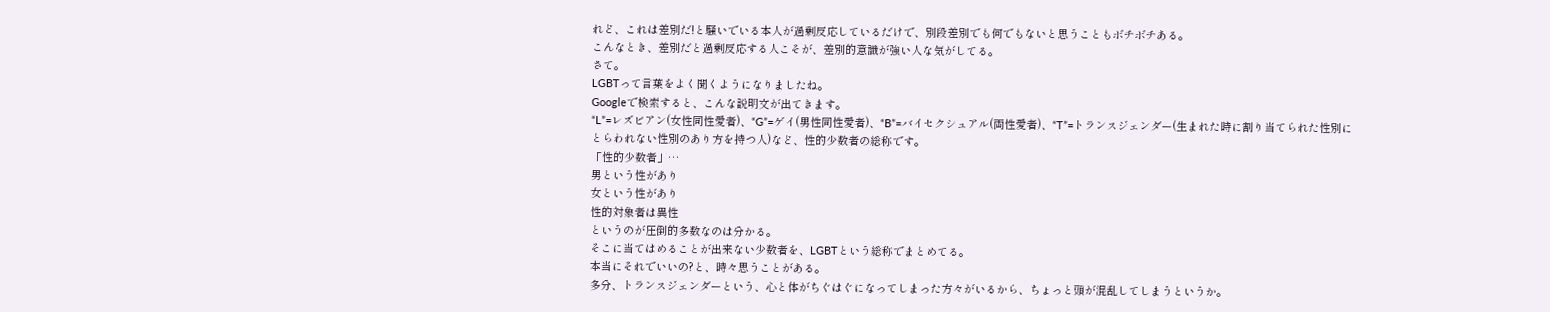れど、これは差別だ!と騒いでいる本人が過剰反応しているだけで、別段差別でも何でもないと思うこともボチボチある。
こんなとき、差別だと過剰反応する人こそが、差別的意識が強い人な気がしてる。
さて。
LGBTって言葉をよく聞くようになりましたね。
Googleで検索すると、こんな説明文が出てきます。
“L”=レズビアン(女性同性愛者)、“G”=ゲイ(男性同性愛者)、“B”=バイセクシュアル(両性愛者)、“T”=トランスジェンダー(生まれた時に割り当てられた性別にとらわれない性別のあり方を持つ人)など、性的少数者の総称です。
「性的少数者」…
男という性があり
女という性があり
性的対象者は異性
というのが圧倒的多数なのは分かる。
そこに当てはめることが出来ない少数者を、LGBTという総称でまとめてる。
本当にそれでいいの?と、時々思うことがある。
多分、トランスジェンダーという、心と体がちぐはぐになってしまった方々がいるから、ちょっと頭が混乱してしまうというか。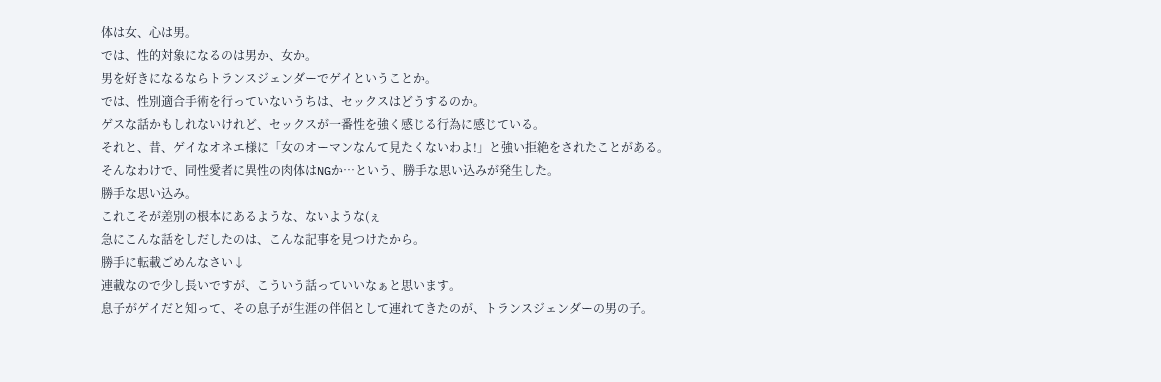体は女、心は男。
では、性的対象になるのは男か、女か。
男を好きになるならトランスジェンダーでゲイということか。
では、性別適合手術を行っていないうちは、セックスはどうするのか。
ゲスな話かもしれないけれど、セックスが一番性を強く感じる行為に感じている。
それと、昔、ゲイなオネエ様に「女のオーマンなんて見たくないわよ!」と強い拒絶をされたことがある。
そんなわけで、同性愛者に異性の肉体はNGか…という、勝手な思い込みが発生した。
勝手な思い込み。
これこそが差別の根本にあるような、ないような(ぇ
急にこんな話をしだしたのは、こんな記事を見つけたから。
勝手に転載ごめんなさい↓
連載なので少し長いですが、こういう話っていいなぁと思います。
息子がゲイだと知って、その息子が生涯の伴侶として連れてきたのが、トランスジェンダーの男の子。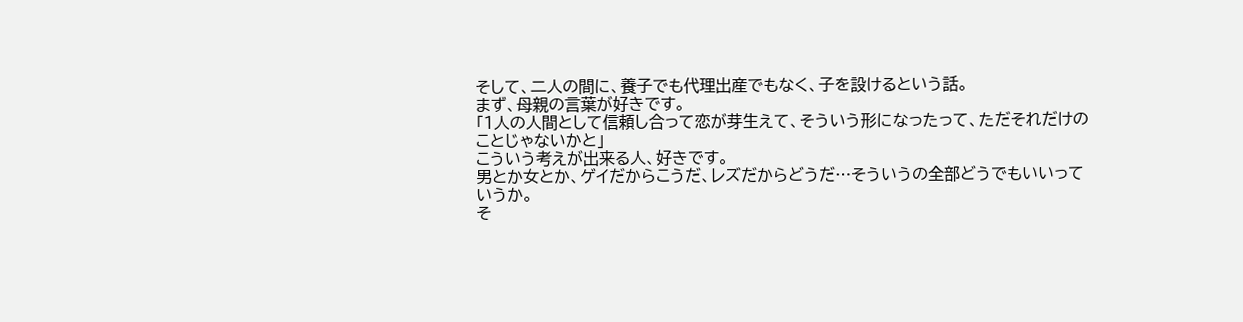そして、二人の間に、養子でも代理出産でもなく、子を設けるという話。
まず、母親の言葉が好きです。
「1人の人間として信頼し合って恋が芽生えて、そういう形になったって、ただそれだけのことじゃないかと」
こういう考えが出来る人、好きです。
男とか女とか、ゲイだからこうだ、レズだからどうだ…そういうの全部どうでもいいっていうか。
そ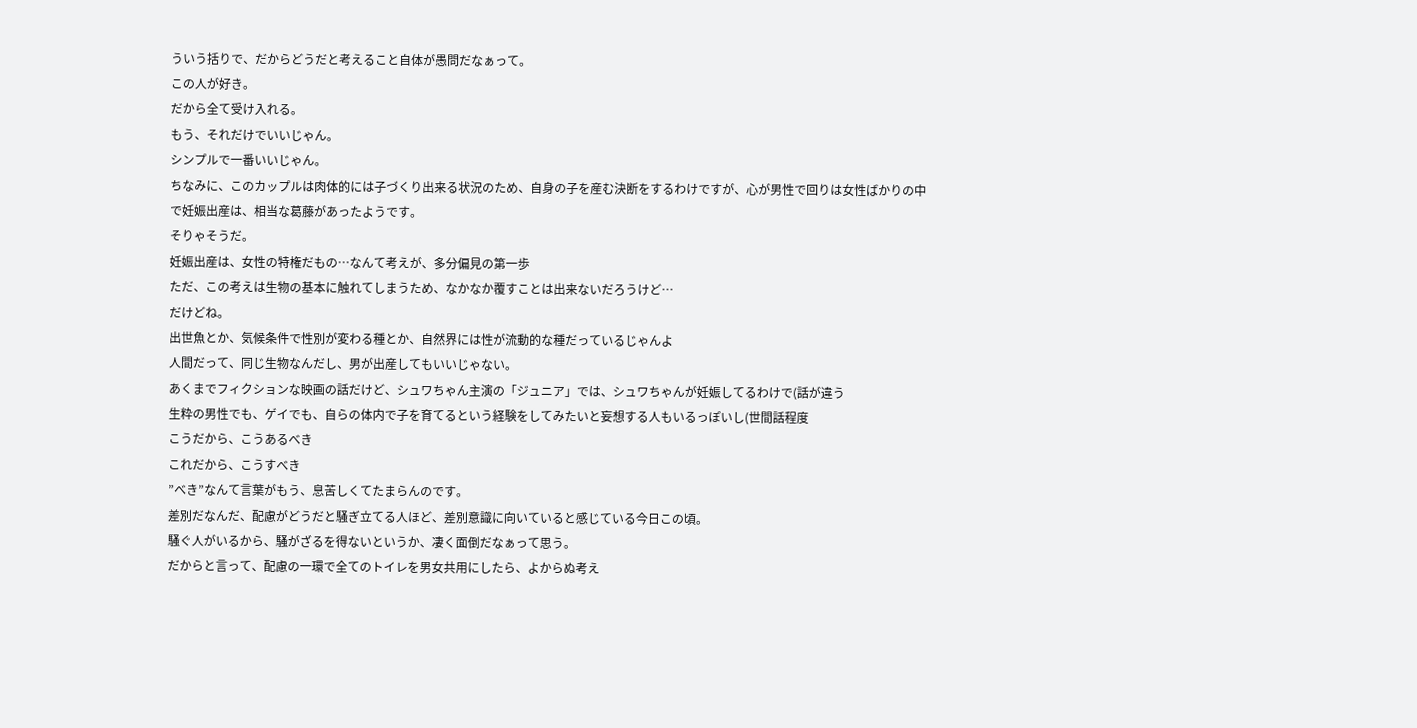ういう括りで、だからどうだと考えること自体が愚問だなぁって。
この人が好き。
だから全て受け入れる。
もう、それだけでいいじゃん。
シンプルで一番いいじゃん。
ちなみに、このカップルは肉体的には子づくり出来る状況のため、自身の子を産む決断をするわけですが、心が男性で回りは女性ばかりの中で妊娠出産は、相当な葛藤があったようです。
そりゃそうだ。
妊娠出産は、女性の特権だもの…なんて考えが、多分偏見の第一歩
ただ、この考えは生物の基本に触れてしまうため、なかなか覆すことは出来ないだろうけど…
だけどね。
出世魚とか、気候条件で性別が変わる種とか、自然界には性が流動的な種だっているじゃんよ
人間だって、同じ生物なんだし、男が出産してもいいじゃない。
あくまでフィクションな映画の話だけど、シュワちゃん主演の「ジュニア」では、シュワちゃんが妊娠してるわけで(話が違う
生粋の男性でも、ゲイでも、自らの体内で子を育てるという経験をしてみたいと妄想する人もいるっぽいし(世間話程度
こうだから、こうあるべき
これだから、こうすべき
”べき”なんて言葉がもう、息苦しくてたまらんのです。
差別だなんだ、配慮がどうだと騒ぎ立てる人ほど、差別意識に向いていると感じている今日この頃。
騒ぐ人がいるから、騒がざるを得ないというか、凄く面倒だなぁって思う。
だからと言って、配慮の一環で全てのトイレを男女共用にしたら、よからぬ考え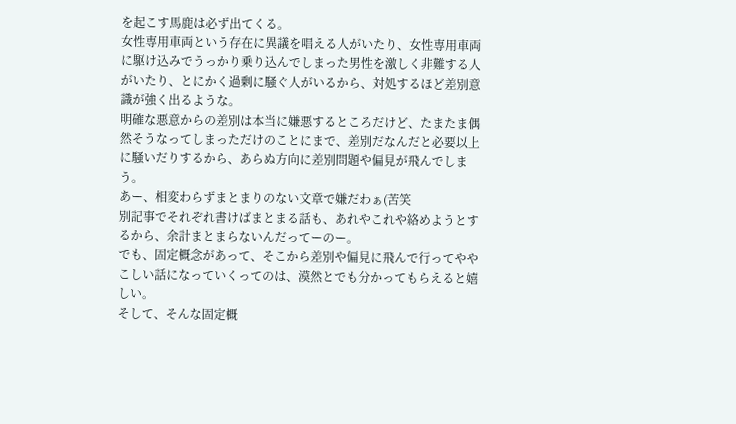を起こす馬鹿は必ず出てくる。
女性専用車両という存在に異議を唱える人がいたり、女性専用車両に駆け込みでうっかり乗り込んでしまった男性を激しく非難する人がいたり、とにかく過剰に騒ぐ人がいるから、対処するほど差別意識が強く出るような。
明確な悪意からの差別は本当に嫌悪するところだけど、たまたま偶然そうなってしまっただけのことにまで、差別だなんだと必要以上に騒いだりするから、あらぬ方向に差別問題や偏見が飛んでしまう。
あー、相変わらずまとまりのない文章で嫌だわぁ(苦笑
別記事でそれぞれ書けばまとまる話も、あれやこれや絡めようとするから、余計まとまらないんだってーのー。
でも、固定概念があって、そこから差別や偏見に飛んで行ってややこしい話になっていくってのは、漠然とでも分かってもらえると嬉しい。
そして、そんな固定概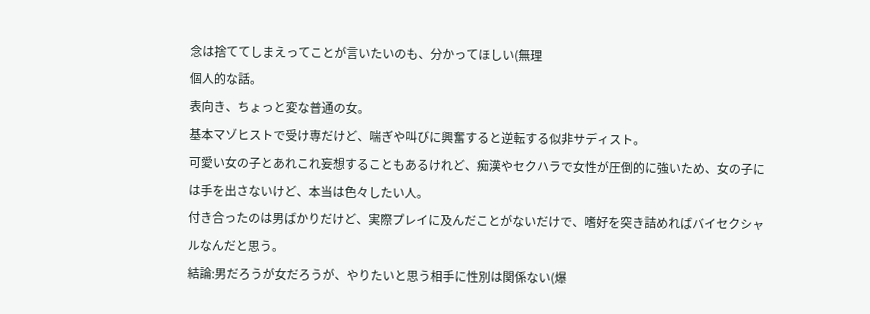念は捨ててしまえってことが言いたいのも、分かってほしい(無理
個人的な話。
表向き、ちょっと変な普通の女。
基本マゾヒストで受け専だけど、喘ぎや叫びに興奮すると逆転する似非サディスト。
可愛い女の子とあれこれ妄想することもあるけれど、痴漢やセクハラで女性が圧倒的に強いため、女の子には手を出さないけど、本当は色々したい人。
付き合ったのは男ばかりだけど、実際プレイに及んだことがないだけで、嗜好を突き詰めればバイセクシャルなんだと思う。
結論:男だろうが女だろうが、やりたいと思う相手に性別は関係ない(爆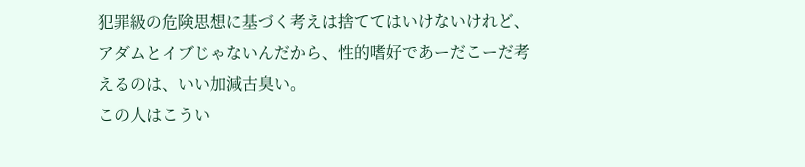犯罪級の危険思想に基づく考えは捨ててはいけないけれど、アダムとイブじゃないんだから、性的嗜好であーだこーだ考えるのは、いい加減古臭い。
この人はこうい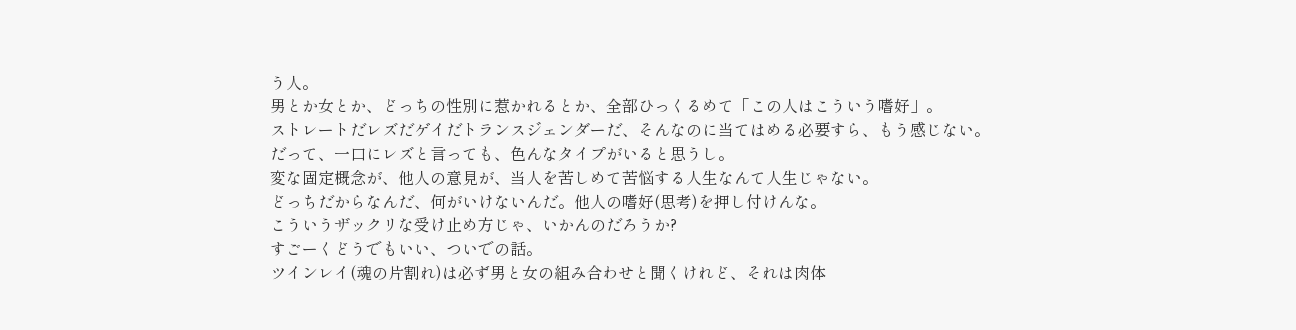う人。
男とか女とか、どっちの性別に惹かれるとか、全部ひっくるめて「この人はこういう嗜好」。
ストレートだレズだゲイだトランスジェンダーだ、そんなのに当てはめる必要すら、もう感じない。
だって、一口にレズと言っても、色んなタイプがいると思うし。
変な固定概念が、他人の意見が、当人を苦しめて苦悩する人生なんて人生じゃない。
どっちだからなんだ、何がいけないんだ。他人の嗜好(思考)を押し付けんな。
こういうザックリな受け止め方じゃ、いかんのだろうか?
すごーくどうでもいい、ついでの話。
ツインレイ(魂の片割れ)は必ず男と女の組み合わせと聞くけれど、それは肉体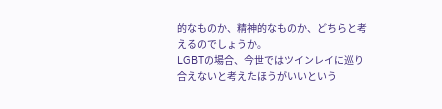的なものか、精神的なものか、どちらと考えるのでしょうか。
LGBTの場合、今世ではツインレイに巡り合えないと考えたほうがいいという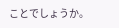ことでしょうか。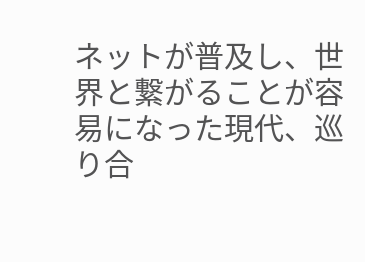ネットが普及し、世界と繋がることが容易になった現代、巡り合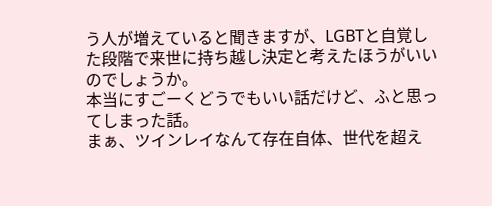う人が増えていると聞きますが、LGBTと自覚した段階で来世に持ち越し決定と考えたほうがいいのでしょうか。
本当にすごーくどうでもいい話だけど、ふと思ってしまった話。
まぁ、ツインレイなんて存在自体、世代を超え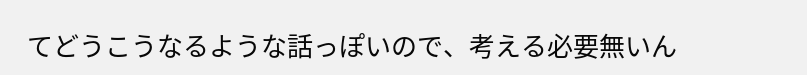てどうこうなるような話っぽいので、考える必要無いん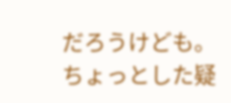だろうけども。
ちょっとした疑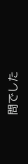問でした